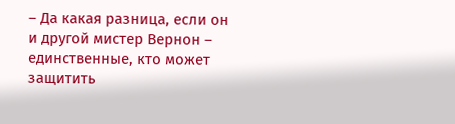– Да какая разница, если он и другой мистер Вернон – единственные, кто может защитить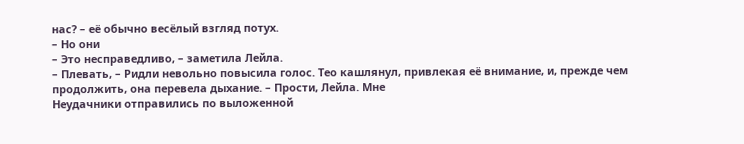нас? – её обычно весёлый взгляд потух.
– Но они
– Это несправедливо, – заметила Лейла.
– Плевать, – Ридли невольно повысила голос. Тео кашлянул, привлекая её внимание, и, прежде чем продолжить, она перевела дыхание. – Прости, Лейла. Мне
Неудачники отправились по выложенной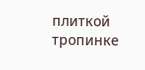плиткой тропинке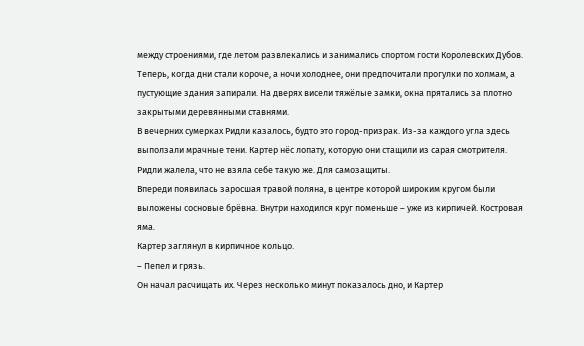между строениями, где летом развлекались и занимались спортом гости Королевских Дубов. Теперь, когда дни стали короче, а ночи холоднее, они предпочитали прогулки по холмам, а пустующие здания запирали. На дверях висели тяжёлые замки, окна прятались за плотно закрытыми деревянными ставнями.
В вечерних сумерках Ридли казалось, будто это город-призрак. Из-за каждого угла здесь выползали мрачные тени. Картер нёс лопату, которую они стащили из сарая смотрителя. Ридли жалела, что не взяла себе такую же. Для самозащиты.
Впереди появилась заросшая травой поляна, в центре которой широким кругом были выложены сосновые брёвна. Внутри находился круг поменьше – уже из кирпичей. Костровая яма.
Картер заглянул в кирпичное кольцо.
– Пепел и грязь.
Он начал расчищать их. Через несколько минут показалось дно, и Картер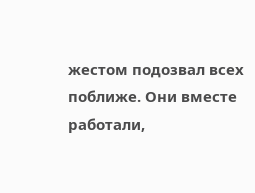жестом подозвал всех поближе. Они вместе работали,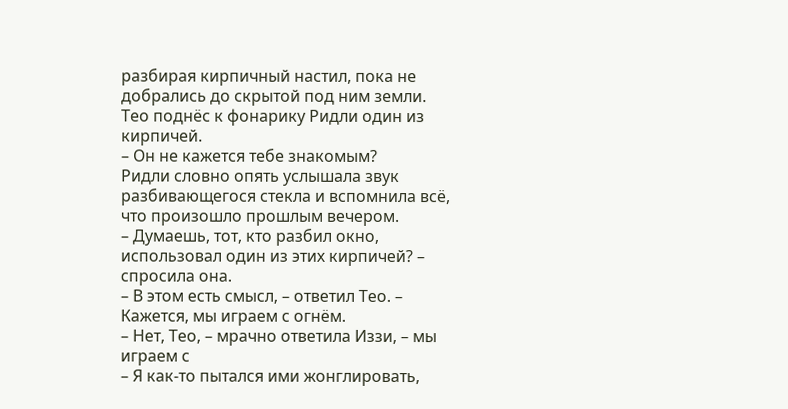разбирая кирпичный настил, пока не добрались до скрытой под ним земли.
Тео поднёс к фонарику Ридли один из кирпичей.
– Он не кажется тебе знакомым?
Ридли словно опять услышала звук разбивающегося стекла и вспомнила всё, что произошло прошлым вечером.
– Думаешь, тот, кто разбил окно, использовал один из этих кирпичей? – спросила она.
– В этом есть смысл, – ответил Тео. – Кажется, мы играем с огнём.
– Нет, Тео, – мрачно ответила Иззи, – мы играем с
– Я как-то пытался ими жонглировать,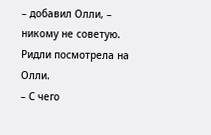– добавил Олли, – никому не советую.
Ридли посмотрела на Олли.
– С чего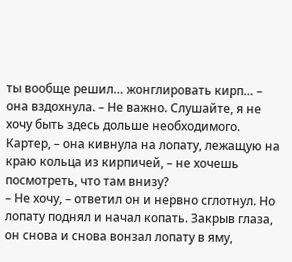ты вообще решил… жонглировать кирп… – она вздохнула. – Не важно. Слушайте, я не хочу быть здесь дольше необходимого. Картер, – она кивнула на лопату, лежащую на краю кольца из кирпичей, – не хочешь посмотреть, что там внизу?
– Не хочу, – ответил он и нервно сглотнул. Но лопату поднял и начал копать. Закрыв глаза, он снова и снова вонзал лопату в яму,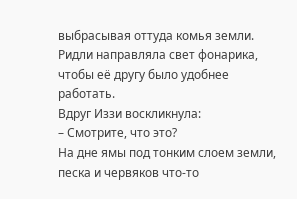выбрасывая оттуда комья земли. Ридли направляла свет фонарика, чтобы её другу было удобнее работать.
Вдруг Иззи воскликнула:
– Смотрите, что это?
На дне ямы под тонким слоем земли, песка и червяков что-то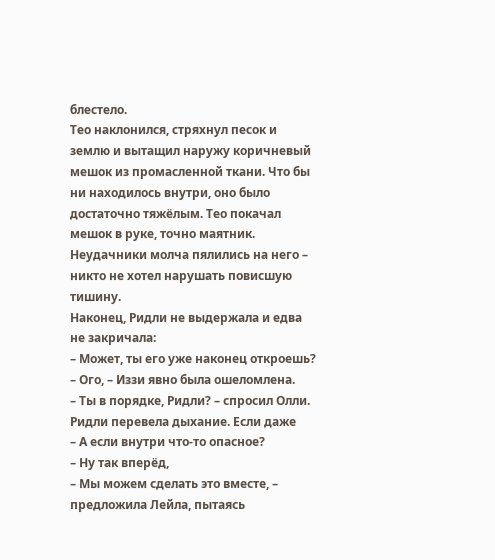блестело.
Тео наклонился, стряхнул песок и землю и вытащил наружу коричневый мешок из промасленной ткани. Что бы ни находилось внутри, оно было достаточно тяжёлым. Тео покачал мешок в руке, точно маятник.
Неудачники молча пялились на него – никто не хотел нарушать повисшую тишину.
Наконец, Ридли не выдержала и едва не закричала:
– Может, ты его уже наконец откроешь?
– Ого, – Иззи явно была ошеломлена.
– Ты в порядке, Ридли? – спросил Олли.
Ридли перевела дыхание. Если даже
– А если внутри что-то опасное?
– Ну так вперёд,
– Мы можем сделать это вместе, – предложила Лейла, пытаясь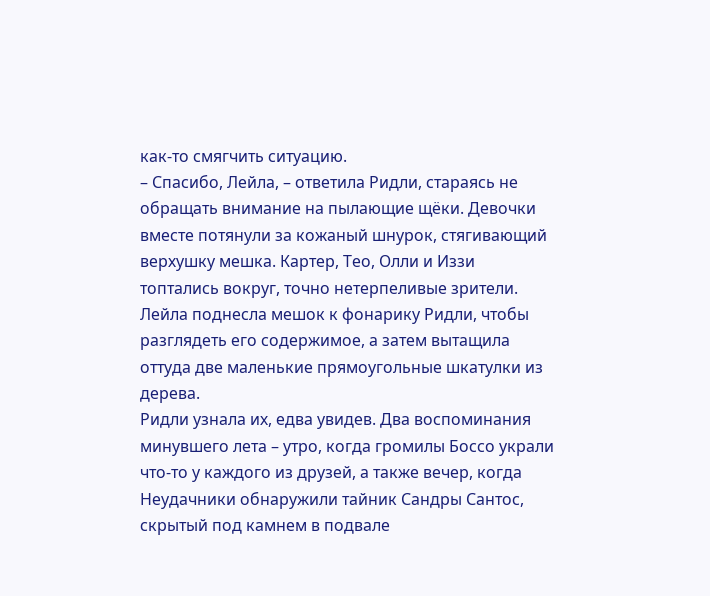как-то смягчить ситуацию.
– Спасибо, Лейла, – ответила Ридли, стараясь не обращать внимание на пылающие щёки. Девочки вместе потянули за кожаный шнурок, стягивающий верхушку мешка. Картер, Тео, Олли и Иззи топтались вокруг, точно нетерпеливые зрители. Лейла поднесла мешок к фонарику Ридли, чтобы разглядеть его содержимое, а затем вытащила оттуда две маленькие прямоугольные шкатулки из дерева.
Ридли узнала их, едва увидев. Два воспоминания минувшего лета – утро, когда громилы Боссо украли что-то у каждого из друзей, а также вечер, когда Неудачники обнаружили тайник Сандры Сантос, скрытый под камнем в подвале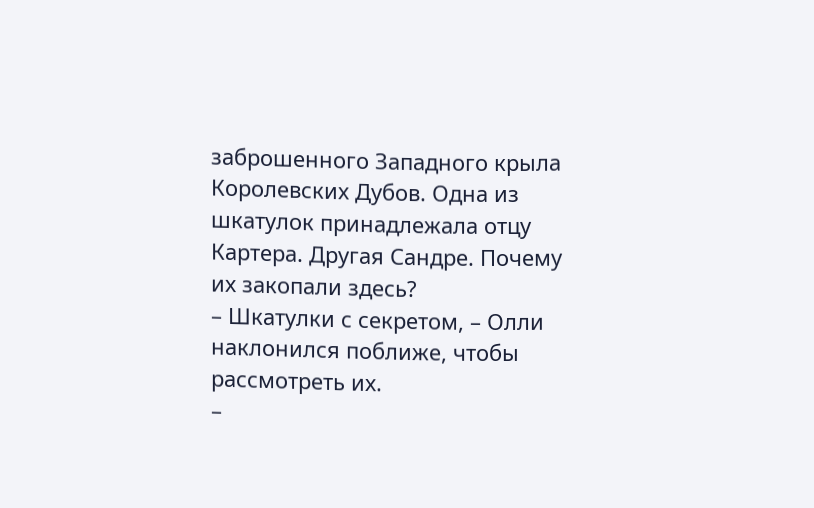заброшенного Западного крыла Королевских Дубов. Одна из шкатулок принадлежала отцу Картера. Другая Сандре. Почему их закопали здесь?
– Шкатулки с секретом, – Олли наклонился поближе, чтобы рассмотреть их.
–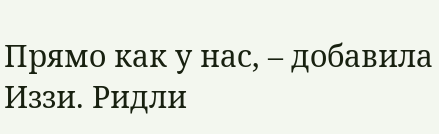Прямо как у нас, – добавила Иззи. Ридли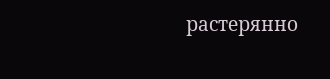растерянно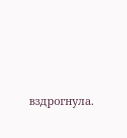вздрогнула.